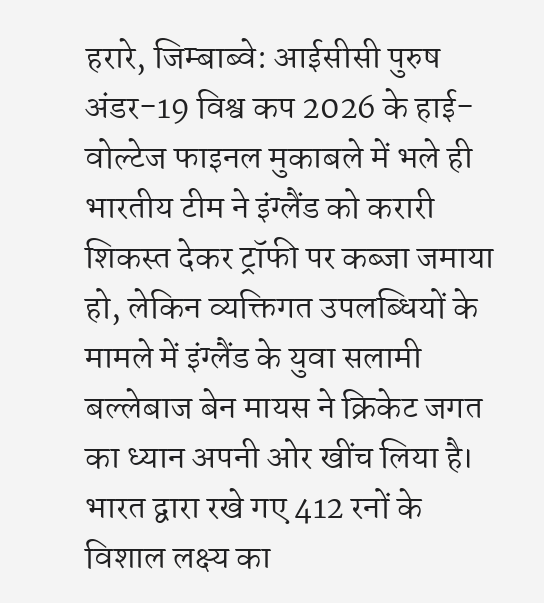हरारे, जिम्बाब्वे: आईसीसी पुरुष अंडर-19 विश्व कप 2026 के हाई-वोल्टेज फाइनल मुकाबले में भले ही भारतीय टीम ने इंग्लैंड को करारी शिकस्त देकर ट्रॉफी पर कब्जा जमाया हो, लेकिन व्यक्तिगत उपलब्धियों के मामले में इंग्लैंड के युवा सलामी बल्लेबाज बेन मायस ने क्रिकेट जगत का ध्यान अपनी ओर खींच लिया है। भारत द्वारा रखे गए 412 रनों के विशाल लक्ष्य का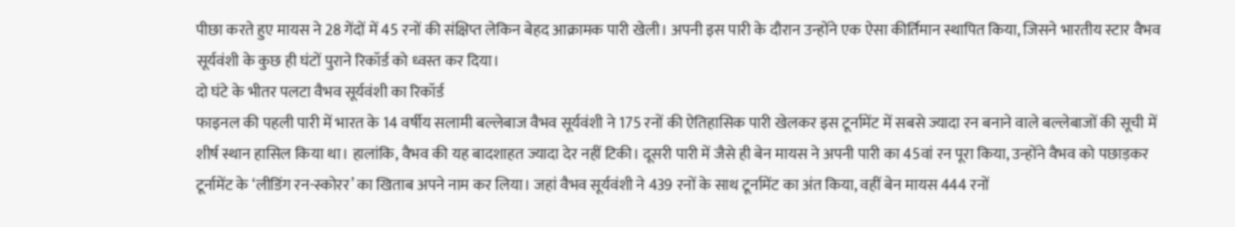पीछा करते हुए मायस ने 28 गेंदों में 45 रनों की संक्षिप्त लेकिन बेहद आक्रामक पारी खेली। अपनी इस पारी के दौरान उन्होंने एक ऐसा कीर्तिमान स्थापित किया, जिसने भारतीय स्टार वैभव सूर्यवंशी के कुछ ही घंटों पुराने रिकॉर्ड को ध्वस्त कर दिया।
दो घंटे के भीतर पलटा वैभव सूर्यवंशी का रिकॉर्ड
फाइनल की पहली पारी में भारत के 14 वर्षीय सलामी बल्लेबाज वैभव सूर्यवंशी ने 175 रनों की ऐतिहासिक पारी खेलकर इस टूर्नामेंट में सबसे ज्यादा रन बनाने वाले बल्लेबाजों की सूची में शीर्ष स्थान हासिल किया था। हालांकि, वैभव की यह बादशाहत ज्यादा देर नहीं टिकी। दूसरी पारी में जैसे ही बेन मायस ने अपनी पारी का 45वां रन पूरा किया, उन्होंने वैभव को पछाड़कर टूर्नामेंट के ‘लीडिंग रन-स्कोरर’ का खिताब अपने नाम कर लिया। जहां वैभव सूर्यवंशी ने 439 रनों के साथ टूर्नामेंट का अंत किया, वहीं बेन मायस 444 रनों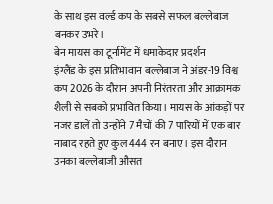के साथ इस वर्ल्ड कप के सबसे सफल बल्लेबाज बनकर उभरे।
बेन मायस का टूर्नामेंट में धमाकेदार प्रदर्शन
इंग्लैंड के इस प्रतिभावान बल्लेबाज ने अंडर-19 विश्व कप 2026 के दौरान अपनी निरंतरता और आक्रामक शैली से सबको प्रभावित किया। मायस के आंकड़ों पर नजर डालें तो उन्होंने 7 मैचों की 7 पारियों में एक बार नाबाद रहते हुए कुल 444 रन बनाए। इस दौरान उनका बल्लेबाजी औसत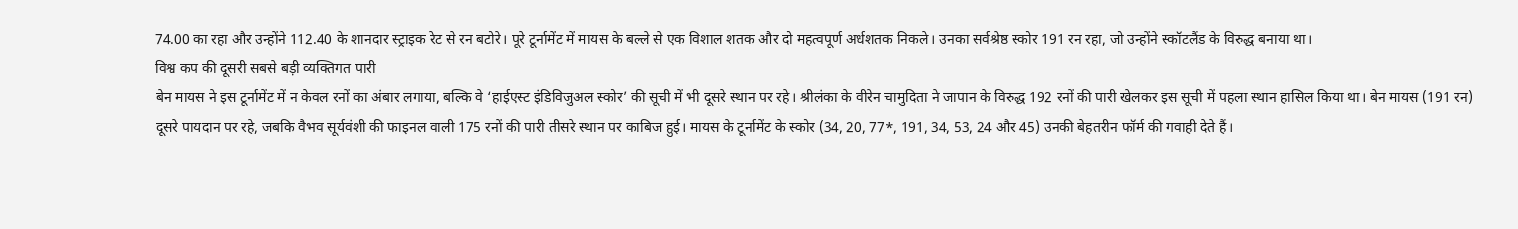74.00 का रहा और उन्होंने 112.40 के शानदार स्ट्राइक रेट से रन बटोरे। पूरे टूर्नामेंट में मायस के बल्ले से एक विशाल शतक और दो महत्वपूर्ण अर्धशतक निकले। उनका सर्वश्रेष्ठ स्कोर 191 रन रहा, जो उन्होंने स्कॉटलैंड के विरुद्ध बनाया था।
विश्व कप की दूसरी सबसे बड़ी व्यक्तिगत पारी
बेन मायस ने इस टूर्नामेंट में न केवल रनों का अंबार लगाया, बल्कि वे ‘हाईएस्ट इंडिविजुअल स्कोर’ की सूची में भी दूसरे स्थान पर रहे। श्रीलंका के वीरेन चामुदिता ने जापान के विरुद्ध 192 रनों की पारी खेलकर इस सूची में पहला स्थान हासिल किया था। बेन मायस (191 रन) दूसरे पायदान पर रहे, जबकि वैभव सूर्यवंशी की फाइनल वाली 175 रनों की पारी तीसरे स्थान पर काबिज हुई। मायस के टूर्नामेंट के स्कोर (34, 20, 77*, 191, 34, 53, 24 और 45) उनकी बेहतरीन फॉर्म की गवाही देते हैं।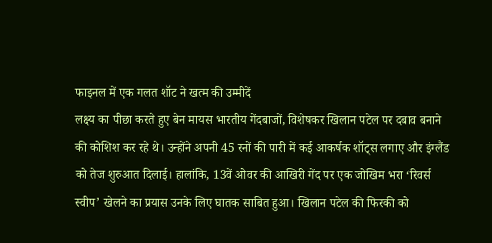फाइनल में एक गलत शॉट ने खत्म की उम्मीदें
लक्ष्य का पीछा करते हुए बेन मायस भारतीय गेंदबाजों, विशेषकर खिलान पटेल पर दबाव बनाने की कोशिश कर रहे थे। उन्होंने अपनी 45 रनों की पारी में कई आकर्षक शॉट्स लगाए और इंग्लैंड को तेज शुरुआत दिलाई। हालांकि, 13वें ओवर की आखिरी गेंद पर एक जोखिम भरा ‘रिवर्स स्वीप’ खेलने का प्रयास उनके लिए घातक साबित हुआ। खिलान पटेल की फिरकी को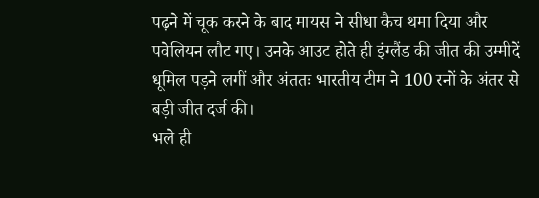पढ़ने में चूक करने के बाद मायस ने सीधा कैच थमा दिया और पवेलियन लौट गए। उनके आउट होते ही इंग्लैंड की जीत की उम्मीदें धूमिल पड़ने लगीं और अंततः भारतीय टीम ने 100 रनों के अंतर से बड़ी जीत दर्ज की।
भले ही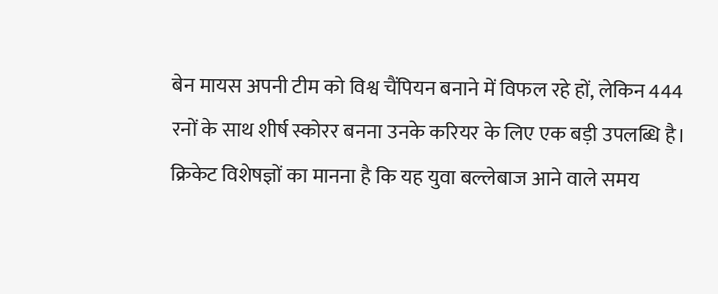बेन मायस अपनी टीम को विश्व चैंपियन बनाने में विफल रहे हों, लेकिन 444 रनों के साथ शीर्ष स्कोरर बनना उनके करियर के लिए एक बड़ी उपलब्धि है। क्रिकेट विशेषज्ञों का मानना है कि यह युवा बल्लेबाज आने वाले समय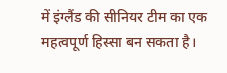में इंग्लैंड की सीनियर टीम का एक महत्वपूर्ण हिस्सा बन सकता है।